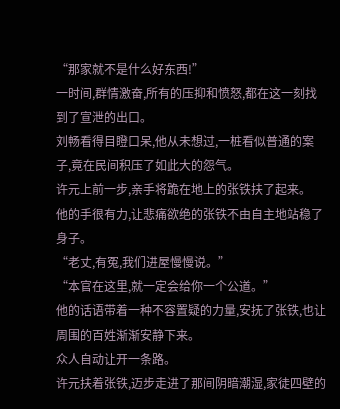“那家就不是什么好东西!”
一时间,群情激奋,所有的压抑和愤怒,都在这一刻找到了宣泄的出口。
刘畅看得目瞪口呆,他从未想过,一桩看似普通的案子,竟在民间积压了如此大的怨气。
许元上前一步,亲手将跪在地上的张铁扶了起来。
他的手很有力,让悲痛欲绝的张铁不由自主地站稳了身子。
“老丈,有冤,我们进屋慢慢说。”
“本官在这里,就一定会给你一个公道。”
他的话语带着一种不容置疑的力量,安抚了张铁,也让周围的百姓渐渐安静下来。
众人自动让开一条路。
许元扶着张铁,迈步走进了那间阴暗潮湿,家徒四壁的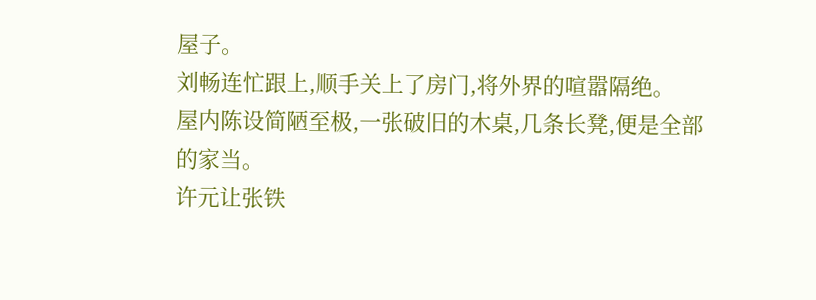屋子。
刘畅连忙跟上,顺手关上了房门,将外界的喧嚣隔绝。
屋内陈设简陋至极,一张破旧的木桌,几条长凳,便是全部的家当。
许元让张铁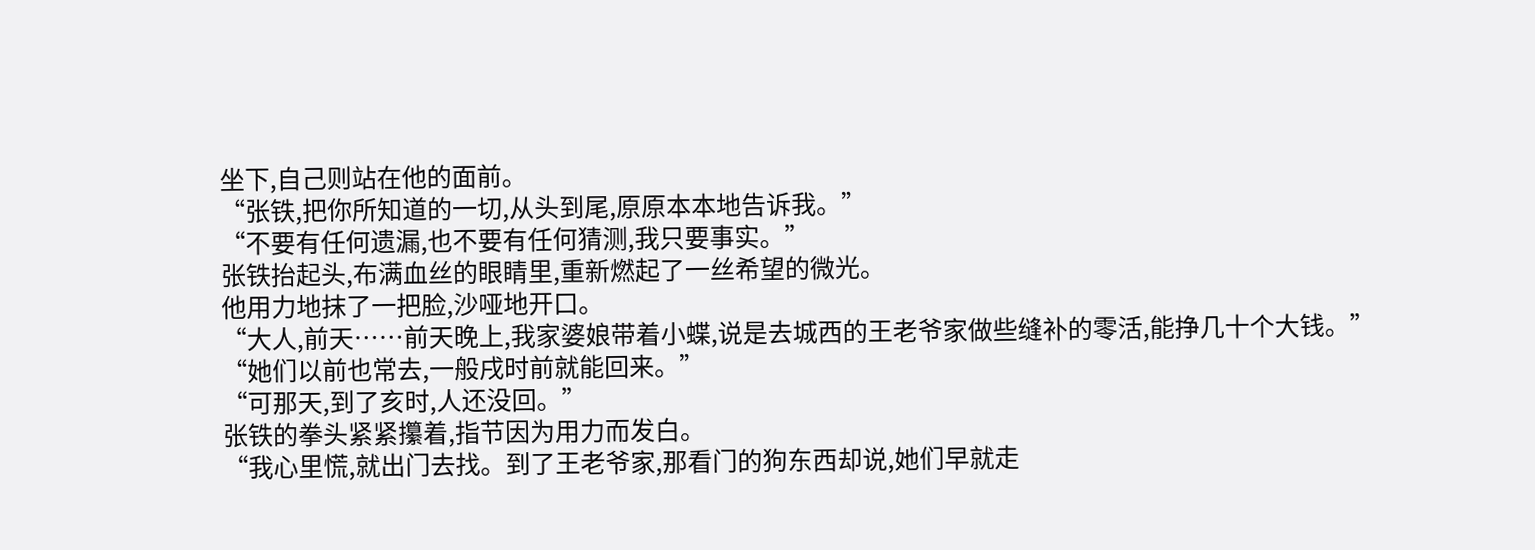坐下,自己则站在他的面前。
“张铁,把你所知道的一切,从头到尾,原原本本地告诉我。”
“不要有任何遗漏,也不要有任何猜测,我只要事实。”
张铁抬起头,布满血丝的眼睛里,重新燃起了一丝希望的微光。
他用力地抹了一把脸,沙哑地开口。
“大人,前天……前天晚上,我家婆娘带着小蝶,说是去城西的王老爷家做些缝补的零活,能挣几十个大钱。”
“她们以前也常去,一般戌时前就能回来。”
“可那天,到了亥时,人还没回。”
张铁的拳头紧紧攥着,指节因为用力而发白。
“我心里慌,就出门去找。到了王老爷家,那看门的狗东西却说,她们早就走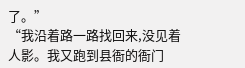了。”
“我沿着路一路找回来,没见着人影。我又跑到县衙的衙门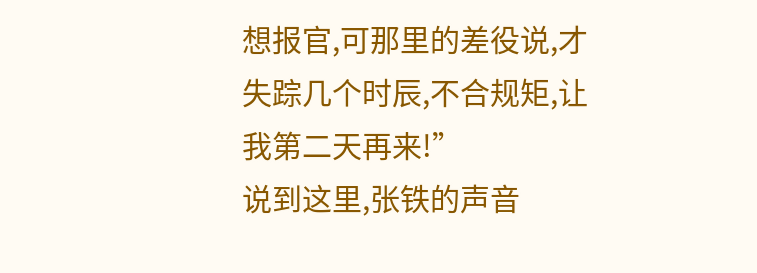想报官,可那里的差役说,才失踪几个时辰,不合规矩,让我第二天再来!”
说到这里,张铁的声音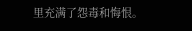里充满了怨毒和悔恨。